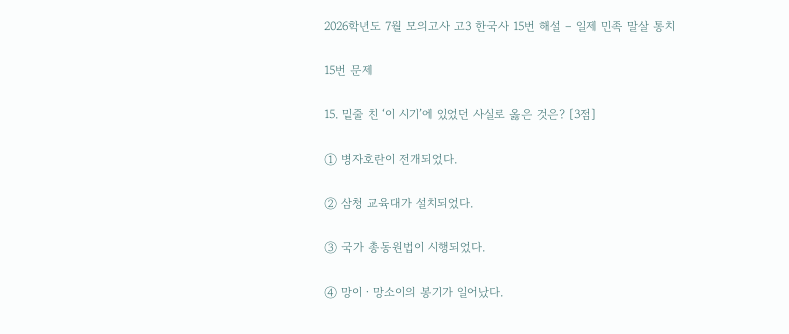2026학년도 7월 모의고사 고3 한국사 15번 해설 – 일제 민족 말살 통치

15번 문제

15. 밑줄 친 ‘이 시기’에 있었던 사실로 옳은 것은? [3점]

① 병자호란이 전개되었다.

② 삼청 교육대가 설치되었다.

③ 국가 총동원법이 시행되었다.

④ 망이ㆍ망소이의 봉기가 일어났다.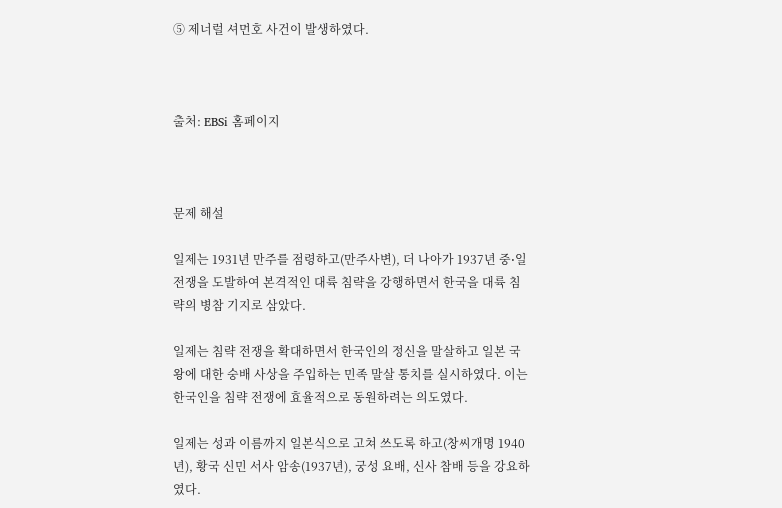⑤ 제너럴 셔먼호 사건이 발생하였다.



출처: EBSi 홈페이지



문제 해설

일제는 1931년 만주를 점령하고(만주사변), 더 나아가 1937년 중⋅일 전쟁을 도발하여 본격적인 대륙 침략을 강행하면서 한국을 대륙 침략의 병참 기지로 삼았다.

일제는 침략 전쟁을 확대하면서 한국인의 정신을 말살하고 일본 국왕에 대한 숭배 사상을 주입하는 민족 말살 통치를 실시하였다. 이는 한국인을 침략 전쟁에 효율적으로 동원하려는 의도였다.

일제는 성과 이름까지 일본식으로 고쳐 쓰도록 하고(창씨개명 1940년), 황국 신민 서사 암송(1937년), 궁성 요배, 신사 참배 등을 강요하였다.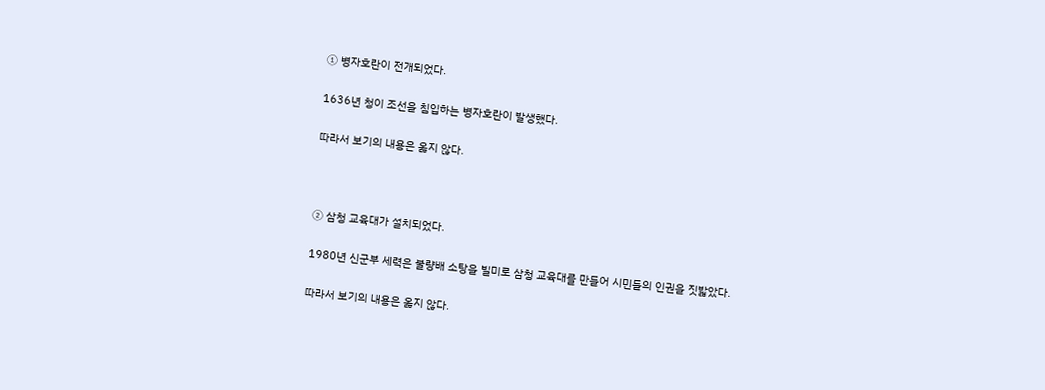① 병자호란이 전개되었다.

1636년 청이 조선을 침입하는 병자호란이 발생했다.

따라서 보기의 내용은 옳지 않다.



② 삼청 교육대가 설치되었다.

1980년 신군부 세력은 불량배 소탕을 빌미로 삼청 교육대를 만들어 시민들의 인권을 짓밟았다.

따라서 보기의 내용은 옳지 않다.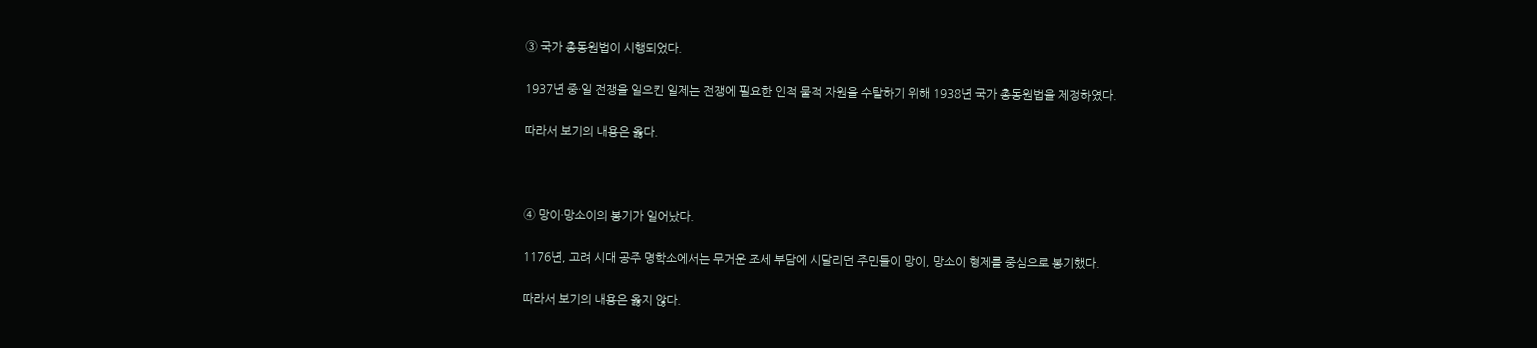③ 국가 총동원법이 시행되었다.

1937년 중·일 전쟁을 일으킨 일제는 전쟁에 필요한 인적 물적 자원을 수탈하기 위해 1938년 국가 총동원법을 제정하였다.

따라서 보기의 내용은 옳다.



④ 망이·망소이의 봉기가 일어났다.

1176년, 고려 시대 공주 명학소에서는 무거운 조세 부담에 시달리던 주민들이 망이, 망소이 형제를 중심으로 봉기했다.

따라서 보기의 내용은 옳지 않다.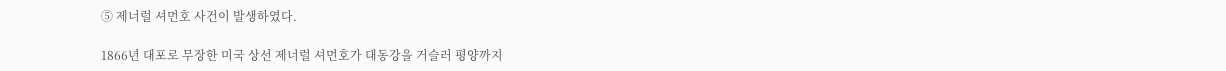⑤ 제너럴 셔먼호 사건이 발생하였다.

1866년 대포로 무장한 미국 상선 제너럴 셔먼호가 대동강을 거슬러 평양까지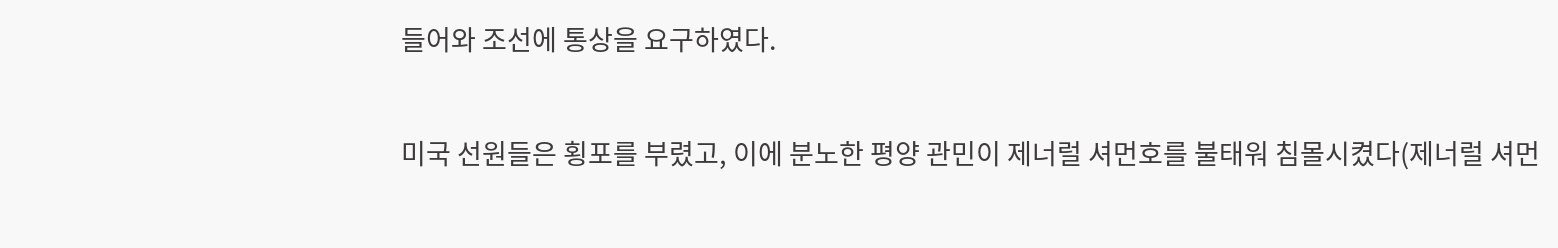들어와 조선에 통상을 요구하였다.

미국 선원들은 횡포를 부렸고, 이에 분노한 평양 관민이 제너럴 셔먼호를 불태워 침몰시켰다(제너럴 셔먼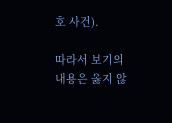호 사건).

따라서 보기의 내용은 옳지 않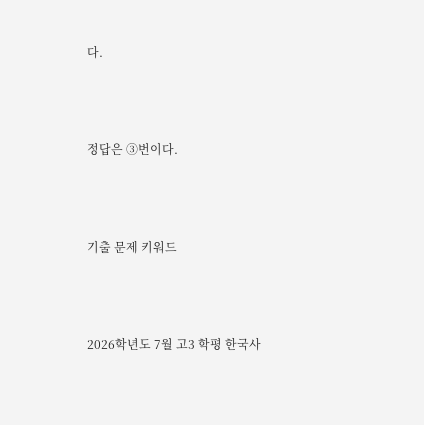다.



정답은 ③번이다.



기출 문제 키워드



2026학년도 7월 고3 학평 한국사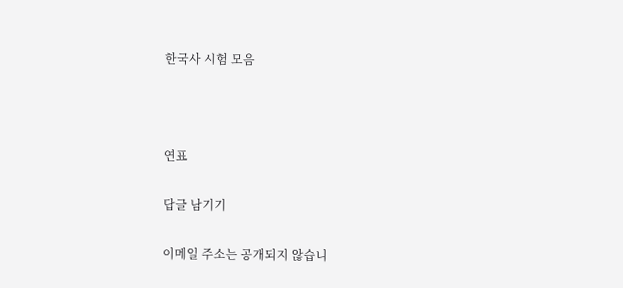한국사 시험 모음



연표

답글 남기기

이메일 주소는 공개되지 않습니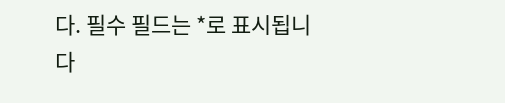다. 필수 필드는 *로 표시됩니다